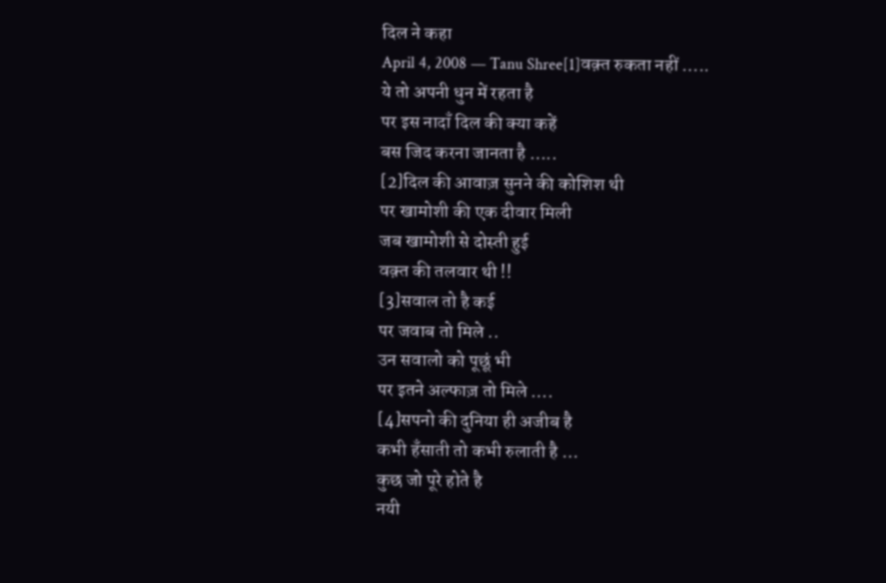दिल ने कहा
April 4, 2008 — Tanu Shree[1]वक़्त रुकता नहीं …..
ये तो अपनी धुन में रहता है
पर इस नादाँ दिल की क्या कहें
बस जिद करना जानता है …..
[2]दिल की आवाज़ सुनने की कोशिश थी
पर खामोशी की एक दीवार मिली
जब खामोशी से दोस्ती हुई
वक़्त की तलवार थी !!
[3]सवाल तो है कई
पर जवाब तो मिले ..
उन सवालो को पूछूं भी
पर इतने अल्फाज़ तो मिले ….
[4]सपनो की दुनिया ही अजीब है
कभी हँसाती तो कभी रुलाती है …
कुछ जो पूरे होते है
नयी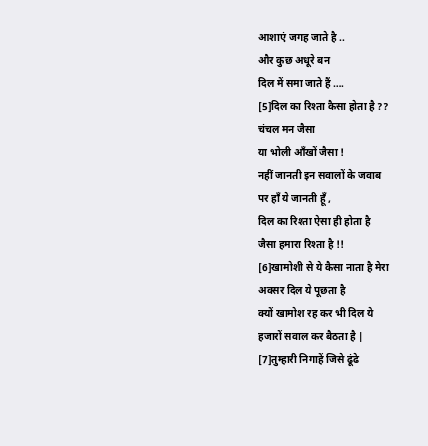आशाएं जगह जाते है ..
और कुछ अधूरे बन
दिल में समा जाते हैं ….
[5]दिल का रिश्ता कैसा होता है ??
चंचल मन जैसा
या भोली आँखों जैसा !
नहीं जानती इन सवालों के जवाब
पर हाँ ये जानती हूँ ,
दिल का रिश्ता ऐसा ही होता है
जैसा हमारा रिश्ता है !!
[6]खामोशी से ये कैसा नाता है मेरा
अक्सर दिल ये पूछता है
क्यों खामोश रह कर भी दिल ये
हजारों सवाल कर बैठता है |
[7]तुम्हारी निगाहें जिसे ढूंढे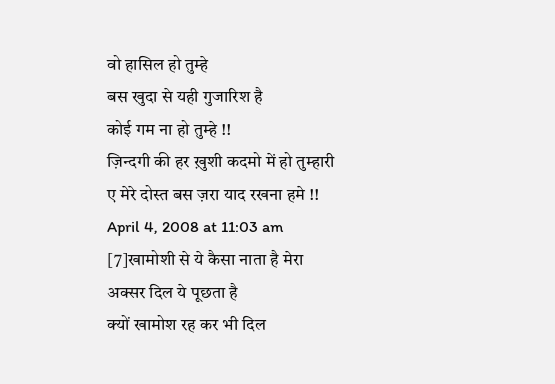वो हासिल हो तुम्हे
बस खुदा से यही गुजारिश है
कोई गम ना हो तुम्हे !!
ज़िन्दगी की हर ख़ुशी कदमो में हो तुम्हारी
ए मेरे दोस्त बस ज़रा याद रखना हमे !!
April 4, 2008 at 11:03 am
[7]खामोशी से ये कैसा नाता है मेरा
अक्सर दिल ये पूछता है
क्यों खामोश रह कर भी दिल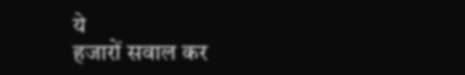ये
हजारों सवाल कर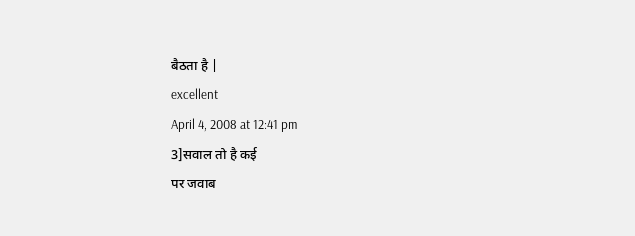बैठता है |
excellent
April 4, 2008 at 12:41 pm
3]सवाल तो है कई
पर जवाब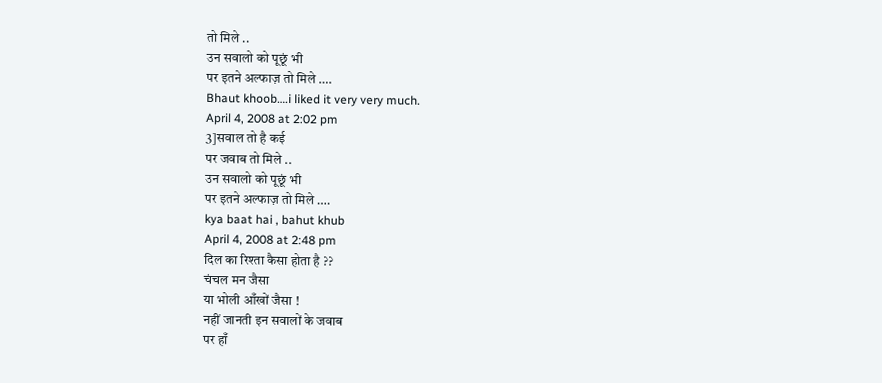तो मिले ..
उन सवालो को पूछूं भी
पर इतने अल्फाज़ तो मिले ….
Bhaut khoob….i liked it very very much.
April 4, 2008 at 2:02 pm
3]सवाल तो है कई
पर जवाब तो मिले ..
उन सवालो को पूछूं भी
पर इतने अल्फाज़ तो मिले ….
kya baat hai , bahut khub
April 4, 2008 at 2:48 pm
दिल का रिश्ता कैसा होता है ??
चंचल मन जैसा
या भोली आँखों जैसा !
नहीं जानती इन सवालों के जवाब
पर हाँ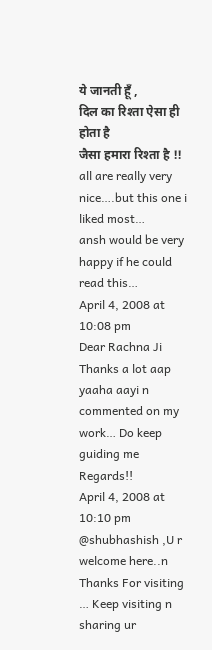ये जानती हूँ ,
दिल का रिश्ता ऐसा ही होता है
जैसा हमारा रिश्ता है !!
all are really very nice….but this one i liked most…
ansh would be very happy if he could read this…
April 4, 2008 at 10:08 pm
Dear Rachna Ji
Thanks a lot aap yaaha aayi n commented on my work… Do keep guiding me
Regards!!
April 4, 2008 at 10:10 pm
@shubhashish ,U r welcome here..n Thanks For visiting … Keep visiting n sharing ur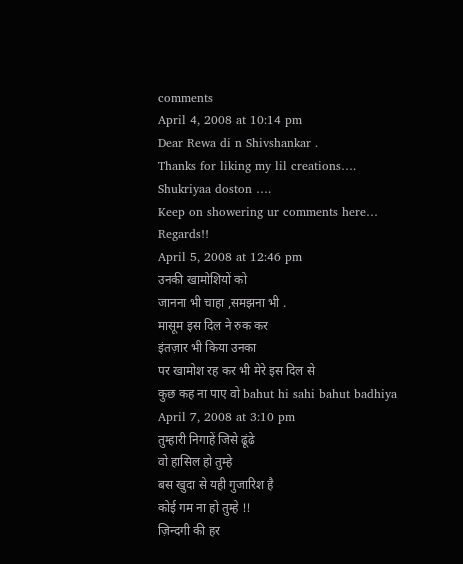comments
April 4, 2008 at 10:14 pm
Dear Rewa di n Shivshankar .
Thanks for liking my lil creations….
Shukriyaa doston ….
Keep on showering ur comments here…
Regards!!
April 5, 2008 at 12:46 pm
उनकी खामोशियों को
जानना भी चाहा ,समझना भी .
मासूम इस दिल ने रुक कर
इंतज़ार भी किया उनका
पर खामोश रह कर भी मेरे इस दिल से
कुछ कह ना पाए वो bahut hi sahi bahut badhiya
April 7, 2008 at 3:10 pm
तुम्हारी निगाहें जिसे ढूंढे
वो हासिल हो तुम्हे
बस खुदा से यही गुजारिश है
कोई गम ना हो तुम्हे !!
ज़िन्दगी की हर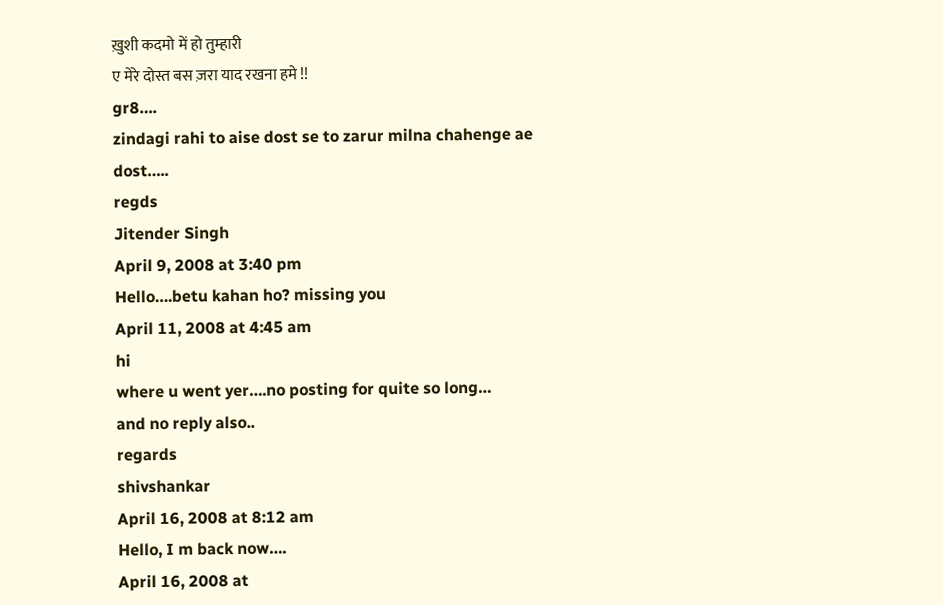ख़ुशी कदमो में हो तुम्हारी
ए मेरे दोस्त बस ज़रा याद रखना हमे !!
gr8….
zindagi rahi to aise dost se to zarur milna chahenge ae dost…..
regds
Jitender Singh
April 9, 2008 at 3:40 pm
Hello….betu kahan ho? missing you
April 11, 2008 at 4:45 am
hi
where u went yer….no posting for quite so long…
and no reply also..
regards
shivshankar
April 16, 2008 at 8:12 am
Hello, I m back now….
April 16, 2008 at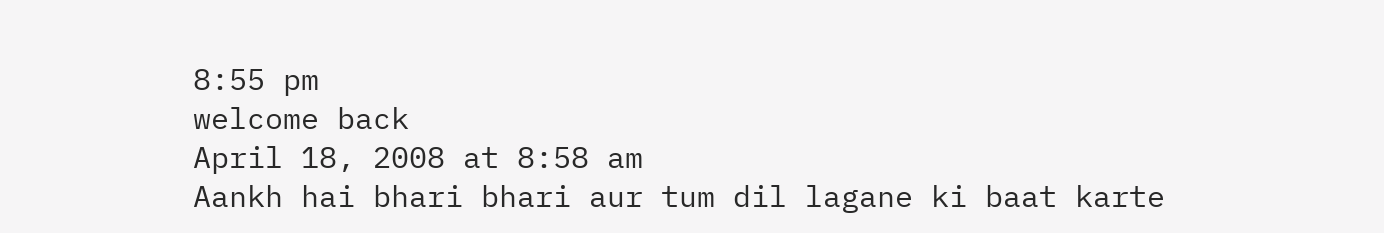8:55 pm
welcome back
April 18, 2008 at 8:58 am
Aankh hai bhari bhari aur tum dil lagane ki baat karte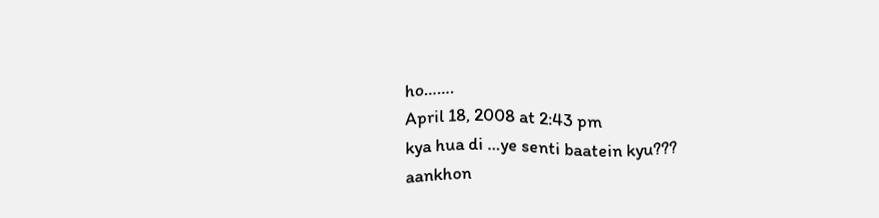ho…….
April 18, 2008 at 2:43 pm
kya hua di …ye senti baatein kyu???
aankhon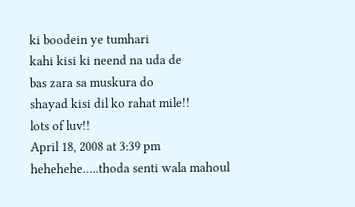ki boodein ye tumhari
kahi kisi ki neend na uda de
bas zara sa muskura do
shayad kisi dil ko rahat mile!!
lots of luv!!
April 18, 2008 at 3:39 pm
hehehehe…..thoda senti wala mahoul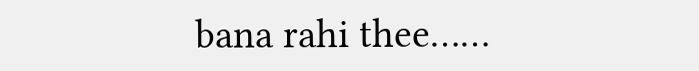bana rahi thee……